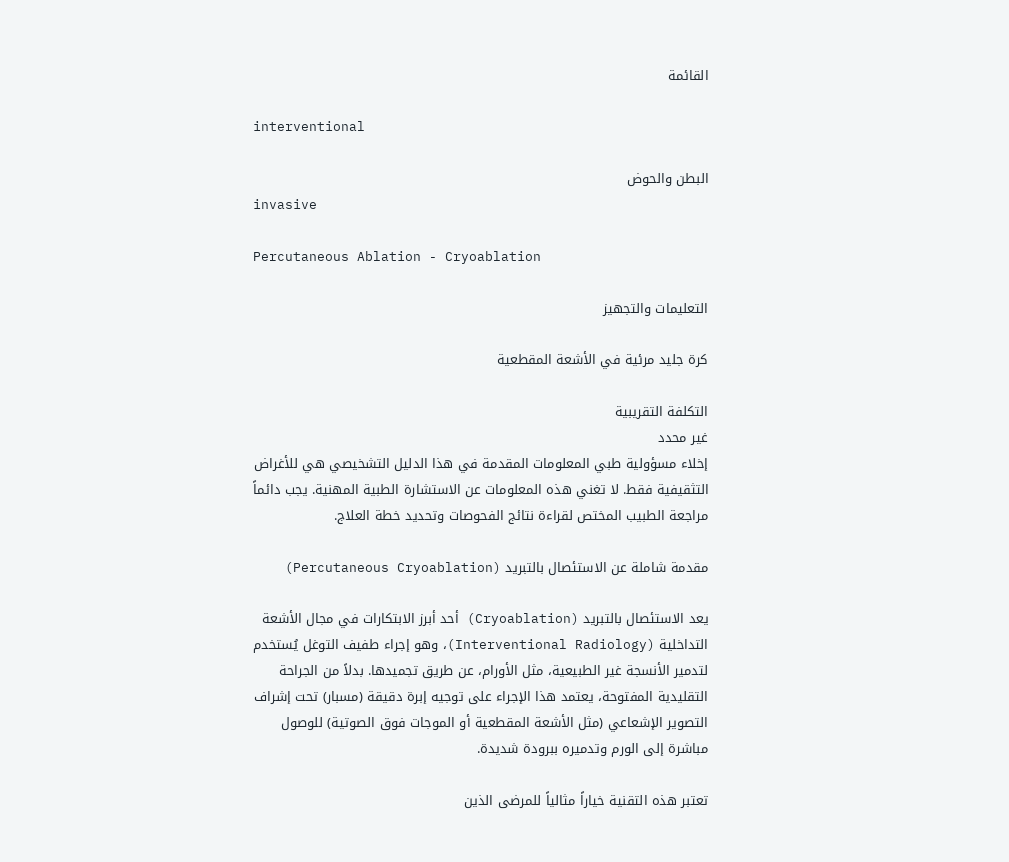القائمة

interventional

البطن والحوض
invasive

Percutaneous Ablation - Cryoablation

التعليمات والتجهيز

كرة جليد مرئية في الأشعة المقطعية

التكلفة التقريبية
غير محدد
إخلاء مسؤولية طبي المعلومات المقدمة في هذا الدليل التشخيصي هي للأغراض التثقيفية فقط. لا تغني هذه المعلومات عن الاستشارة الطبية المهنية. يجب دائماً مراجعة الطبيب المختص لقراءة نتائج الفحوصات وتحديد خطة العلاج.

مقدمة شاملة عن الاستئصال بالتبريد (Percutaneous Cryoablation)

يعد الاستئصال بالتبريد (Cryoablation) أحد أبرز الابتكارات في مجال الأشعة التداخلية (Interventional Radiology)، وهو إجراء طفيف التوغل يُستخدم لتدمير الأنسجة غير الطبيعية، مثل الأورام، عن طريق تجميدها. بدلاً من الجراحة التقليدية المفتوحة، يعتمد هذا الإجراء على توجيه إبرة دقيقة (مسبار) تحت إشراف التصوير الإشعاعي (مثل الأشعة المقطعية أو الموجات فوق الصوتية) للوصول مباشرة إلى الورم وتدميره ببرودة شديدة.

تعتبر هذه التقنية خياراً مثالياً للمرضى الذين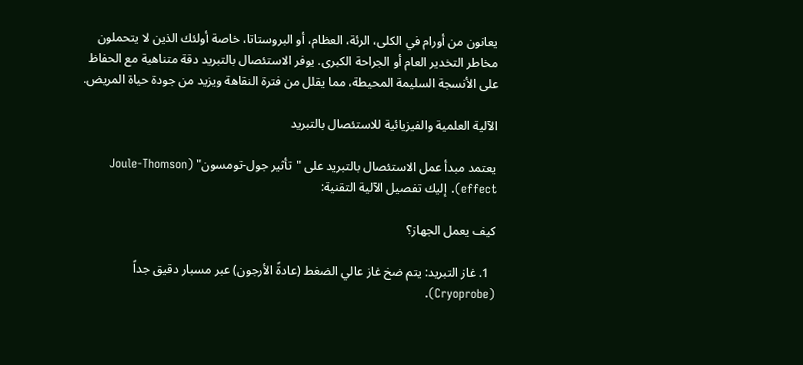يعانون من أورام في الكلى، الرئة، العظام، أو البروستاتا، خاصة أولئك الذين لا يتحملون مخاطر التخدير العام أو الجراحة الكبرى. يوفر الاستئصال بالتبريد دقة متناهية مع الحفاظ على الأنسجة السليمة المحيطة، مما يقلل من فترة النقاهة ويزيد من جودة حياة المريض.

الآلية العلمية والفيزيائية للاستئصال بالتبريد

يعتمد مبدأ عمل الاستئصال بالتبريد على "تأثير جول-تومسون" (Joule-Thomson effect). إليك تفصيل الآلية التقنية:

كيف يعمل الجهاز؟

  1. غاز التبريد: يتم ضخ غاز عالي الضغط (عادةً الأرجون) عبر مسبار دقيق جداً (Cryoprobe).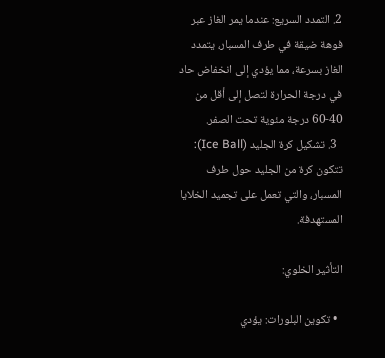2. التمدد السريع: عندما يمر الغاز عبر فوهة ضيقة في طرف المسبار، يتمدد الغاز بسرعة، مما يؤدي إلى انخفاض حاد في درجة الحرارة لتصل إلى أقل من 40-60 درجة مئوية تحت الصفر.
  3. تشكيل كرة الجليد (Ice Ball): تتكون كرة من الجليد حول طرف المسبار، والتي تعمل على تجميد الخلايا المستهدفة.

التأثير الخلوي:

  • تكوين البلورات: يؤدي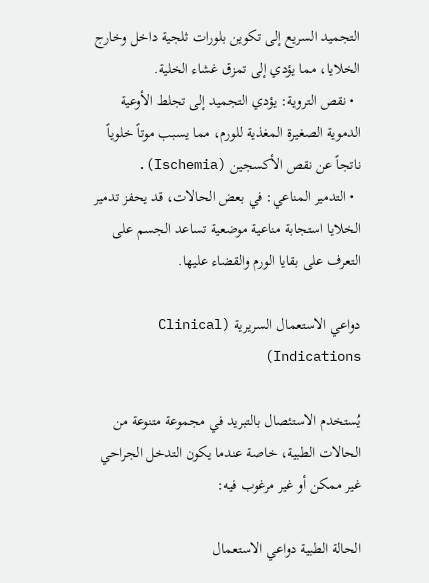التجميد السريع إلى تكوين بلورات ثلجية داخل وخارج الخلايا، مما يؤدي إلى تمزق غشاء الخلية.
  • نقص التروية: يؤدي التجميد إلى تجلط الأوعية الدموية الصغيرة المغذية للورم، مما يسبب موتاً خلوياً ناتجاً عن نقص الأكسجين (Ischemia).
  • التدمير المناعي: في بعض الحالات، قد يحفز تدمير الخلايا استجابة مناعية موضعية تساعد الجسم على التعرف على بقايا الورم والقضاء عليها.

دواعي الاستعمال السريرية (Clinical Indications)

يُستخدم الاستئصال بالتبريد في مجموعة متنوعة من الحالات الطبية، خاصة عندما يكون التدخل الجراحي غير ممكن أو غير مرغوب فيه:

الحالة الطبية دواعي الاستعمال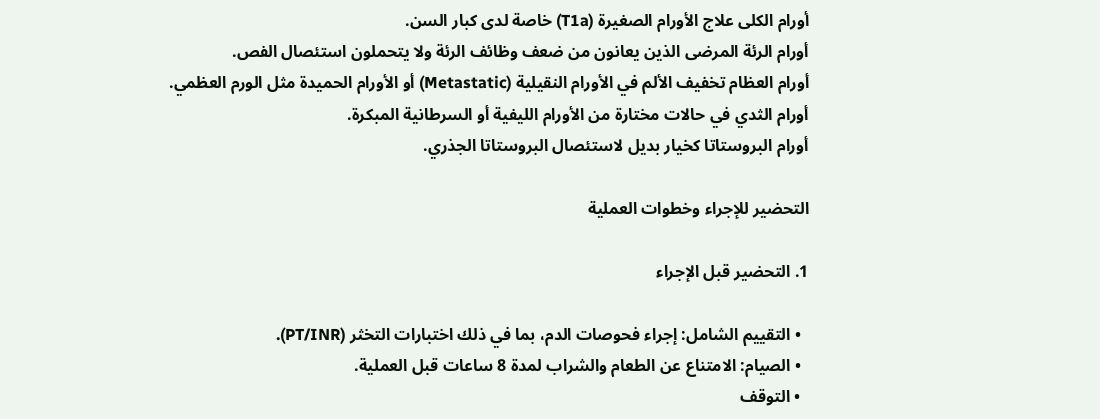أورام الكلى علاج الأورام الصغيرة (T1a) خاصة لدى كبار السن.
أورام الرئة المرضى الذين يعانون من ضعف وظائف الرئة ولا يتحملون استئصال الفص.
أورام العظام تخفيف الألم في الأورام النقيلية (Metastatic) أو الأورام الحميدة مثل الورم العظمي.
أورام الثدي في حالات مختارة من الأورام الليفية أو السرطانية المبكرة.
أورام البروستاتا كخيار بديل لاستئصال البروستاتا الجذري.

التحضير للإجراء وخطوات العملية

1. التحضير قبل الإجراء

  • التقييم الشامل: إجراء فحوصات الدم، بما في ذلك اختبارات التخثر (PT/INR).
  • الصيام: الامتناع عن الطعام والشراب لمدة 8 ساعات قبل العملية.
  • التوقف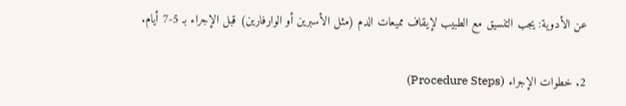عن الأدوية: يجب التنسيق مع الطبيب لإيقاف مميعات الدم (مثل الأسبرين أو الوارفارين) قبل الإجراء بـ 5-7 أيام.

2. خطوات الإجراء (Procedure Steps)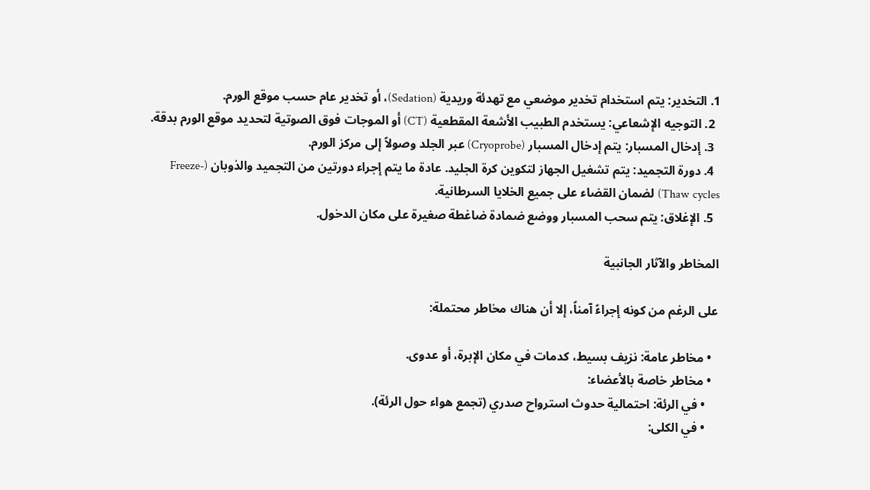1. التخدير: يتم استخدام تخدير موضعي مع تهدئة وريدية (Sedation)، أو تخدير عام حسب موقع الورم.
  2. التوجيه الإشعاعي: يستخدم الطبيب الأشعة المقطعية (CT) أو الموجات فوق الصوتية لتحديد موقع الورم بدقة.
  3. إدخال المسبار: يتم إدخال المسبار (Cryoprobe) عبر الجلد وصولاً إلى مركز الورم.
  4. دورة التجميد: يتم تشغيل الجهاز لتكوين كرة الجليد. عادة ما يتم إجراء دورتين من التجميد والذوبان (Freeze-Thaw cycles) لضمان القضاء على جميع الخلايا السرطانية.
  5. الإغلاق: يتم سحب المسبار ووضع ضمادة ضاغطة صغيرة على مكان الدخول.

المخاطر والآثار الجانبية

على الرغم من كونه إجراءً آمناً، إلا أن هناك مخاطر محتملة:

  • مخاطر عامة: نزيف بسيط، كدمات في مكان الإبرة، أو عدوى.
  • مخاطر خاصة بالأعضاء:
    • في الرئة: احتمالية حدوث استرواح صدري (تجمع هواء حول الرئة).
    • في الكلى: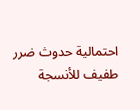احتمالية حدوث ضرر طفيف للأنسجة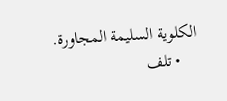الكلوية السليمة المجاورة.
    • تلف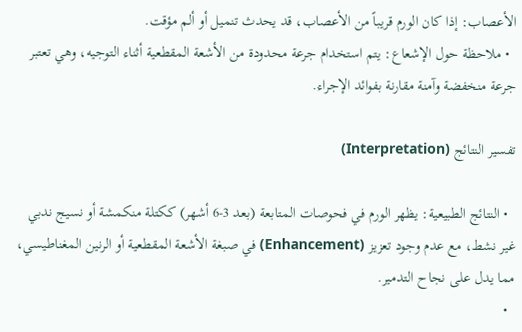الأعصاب: إذا كان الورم قريباً من الأعصاب، قد يحدث تنميل أو ألم مؤقت.
  • ملاحظة حول الإشعاع: يتم استخدام جرعة محدودة من الأشعة المقطعية أثناء التوجيه، وهي تعتبر جرعة منخفضة وآمنة مقارنة بفوائد الإجراء.

تفسير النتائج (Interpretation)

  • النتائج الطبيعية: يظهر الورم في فحوصات المتابعة (بعد 3-6 أشهر) ككتلة منكمشة أو نسيج ندبي غير نشط، مع عدم وجود تعزيز (Enhancement) في صبغة الأشعة المقطعية أو الرنين المغناطيسي، مما يدل على نجاح التدمير.
  •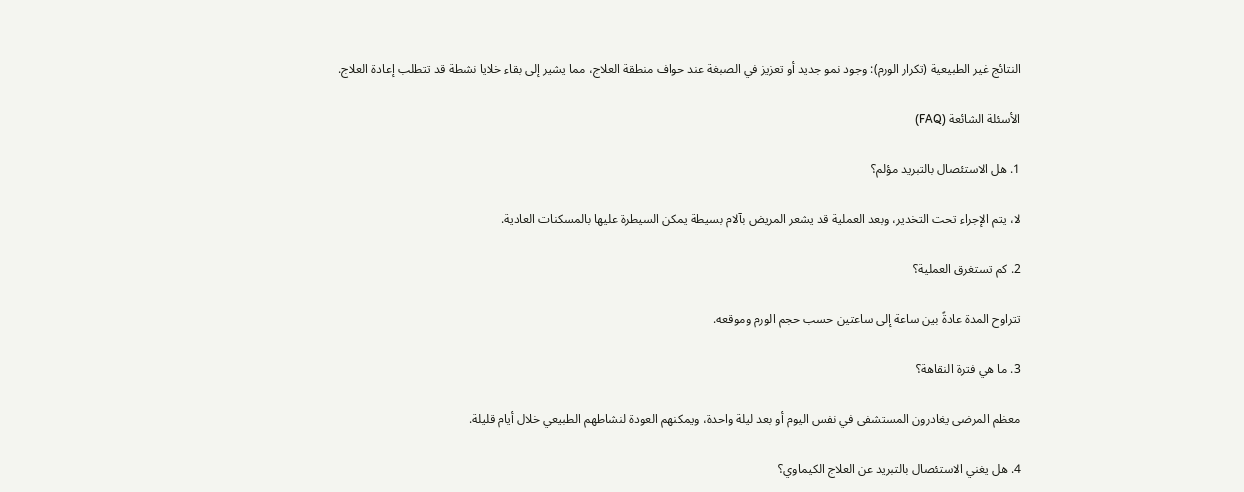النتائج غير الطبيعية (تكرار الورم): وجود نمو جديد أو تعزيز في الصبغة عند حواف منطقة العلاج، مما يشير إلى بقاء خلايا نشطة قد تتطلب إعادة العلاج.

الأسئلة الشائعة (FAQ)

1. هل الاستئصال بالتبريد مؤلم؟

لا، يتم الإجراء تحت التخدير، وبعد العملية قد يشعر المريض بآلام بسيطة يمكن السيطرة عليها بالمسكنات العادية.

2. كم تستغرق العملية؟

تتراوح المدة عادةً بين ساعة إلى ساعتين حسب حجم الورم وموقعه.

3. ما هي فترة النقاهة؟

معظم المرضى يغادرون المستشفى في نفس اليوم أو بعد ليلة واحدة، ويمكنهم العودة لنشاطهم الطبيعي خلال أيام قليلة.

4. هل يغني الاستئصال بالتبريد عن العلاج الكيماوي؟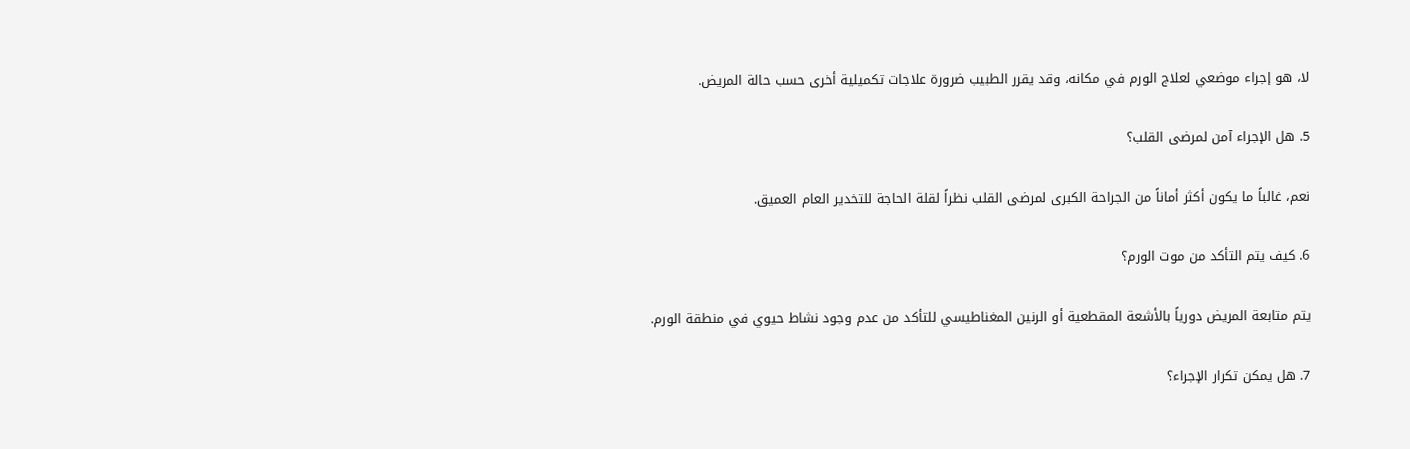لا، هو إجراء موضعي لعلاج الورم في مكانه، وقد يقرر الطبيب ضرورة علاجات تكميلية أخرى حسب حالة المريض.

5. هل الإجراء آمن لمرضى القلب؟

نعم، غالباً ما يكون أكثر أماناً من الجراحة الكبرى لمرضى القلب نظراً لقلة الحاجة للتخدير العام العميق.

6. كيف يتم التأكد من موت الورم؟

يتم متابعة المريض دورياً بالأشعة المقطعية أو الرنين المغناطيسي للتأكد من عدم وجود نشاط حيوي في منطقة الورم.

7. هل يمكن تكرار الإجراء؟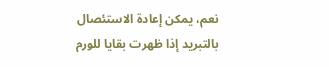نعم، يمكن إعادة الاستئصال بالتبريد إذا ظهرت بقايا للورم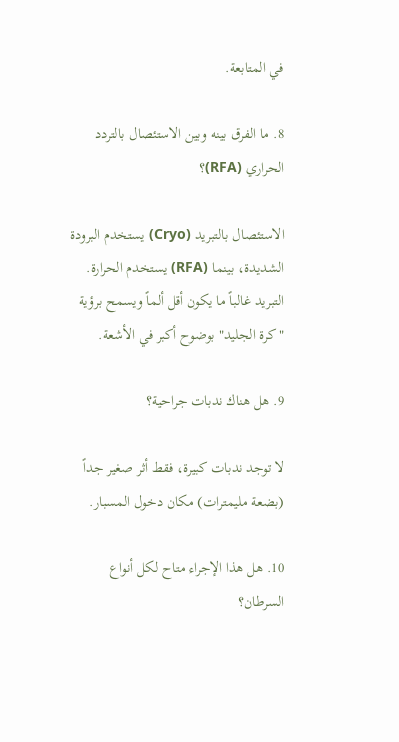في المتابعة.

8. ما الفرق بينه وبين الاستئصال بالتردد الحراري (RFA)؟

الاستئصال بالتبريد (Cryo) يستخدم البرودة الشديدة، بينما (RFA) يستخدم الحرارة. التبريد غالباً ما يكون أقل ألماً ويسمح برؤية "كرة الجليد" بوضوح أكبر في الأشعة.

9. هل هناك ندبات جراحية؟

لا توجد ندبات كبيرة، فقط أثر صغير جداً (بضعة مليمترات) مكان دخول المسبار.

10. هل هذا الإجراء متاح لكل أنواع السرطان؟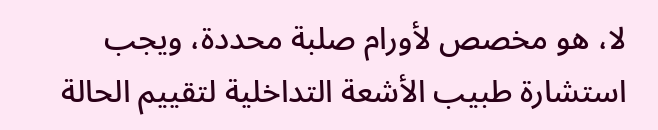لا، هو مخصص لأورام صلبة محددة، ويجب استشارة طبيب الأشعة التداخلية لتقييم الحالة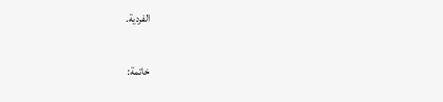الفردية.

خاتمة: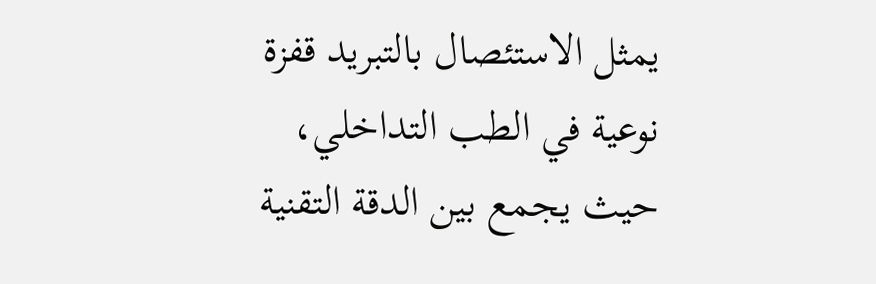يمثل الاستئصال بالتبريد قفزة نوعية في الطب التداخلي، حيث يجمع بين الدقة التقنية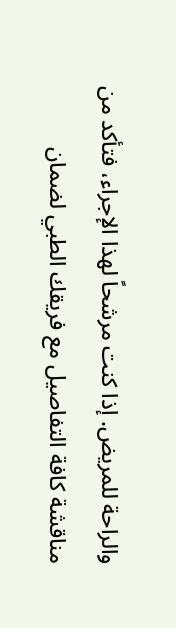والراحة للمريض. إذا كنت مرشحاً لهذا الإجراء، فتأكد من مناقشة كافة التفاصيل مع فريقك الطبي لضمان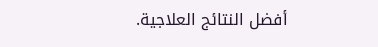أفضل النتائج العلاجية.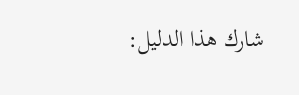شارك هذا الدليل: